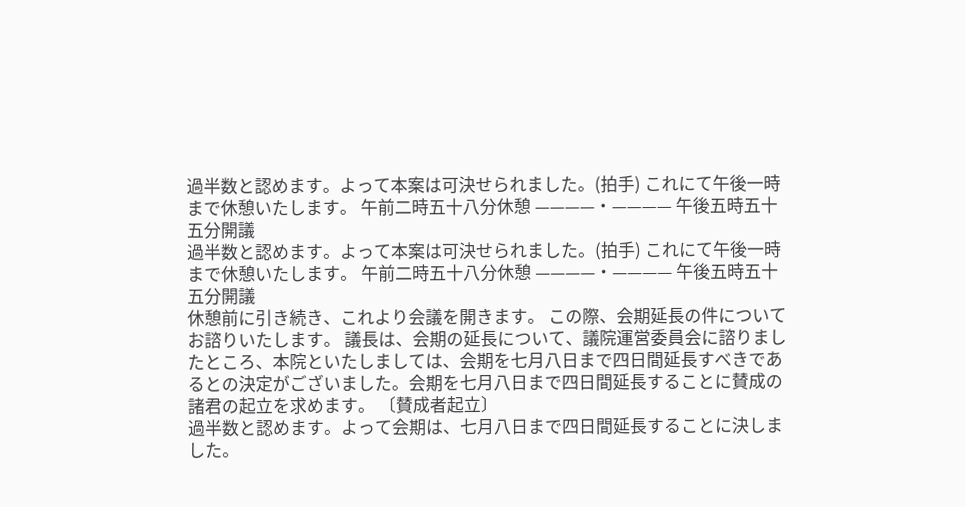過半数と認めます。よって本案は可決せられました。(拍手) これにて午後一時まで休憩いたします。 午前二時五十八分休憩 ————・———— 午後五時五十五分開議
過半数と認めます。よって本案は可決せられました。(拍手) これにて午後一時まで休憩いたします。 午前二時五十八分休憩 ————・———— 午後五時五十五分開議
休憩前に引き続き、これより会議を開きます。 この際、会期延長の件についてお諮りいたします。 議長は、会期の延長について、議院運営委員会に諮りましたところ、本院といたしましては、会期を七月八日まで四日間延長すべきであるとの決定がございました。会期を七月八日まで四日間延長することに賛成の諸君の起立を求めます。 〔賛成者起立〕
過半数と認めます。よって会期は、七月八日まで四日間延長することに決しました。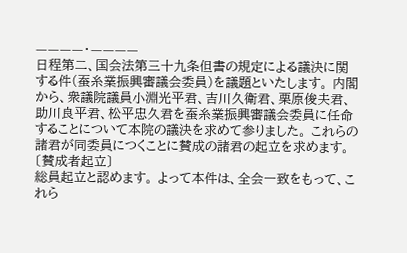————・————
日程第二、国会法第三十九条但書の規定による議決に関する件(蚕糸業振興審議会委員)を議題といたします。 内閣から、衆議院議員小淵光平君、吉川久衛君、栗原俊夫君、助川良平君、松平忠久君を蚕糸業振興審議会委員に任命することについて本院の議決を求めて参りました。 これらの諸君が同委員につくことに賛成の諸君の起立を求めます。 〔賛成者起立〕
総員起立と認めます。 よって本件は、全会一致をもって、これら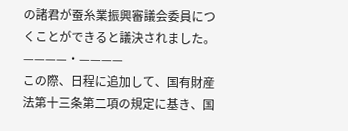の諸君が蚕糸業振興審議会委員につくことができると議決されました。 ————・————
この際、日程に追加して、国有財産法第十三条第二項の規定に基き、国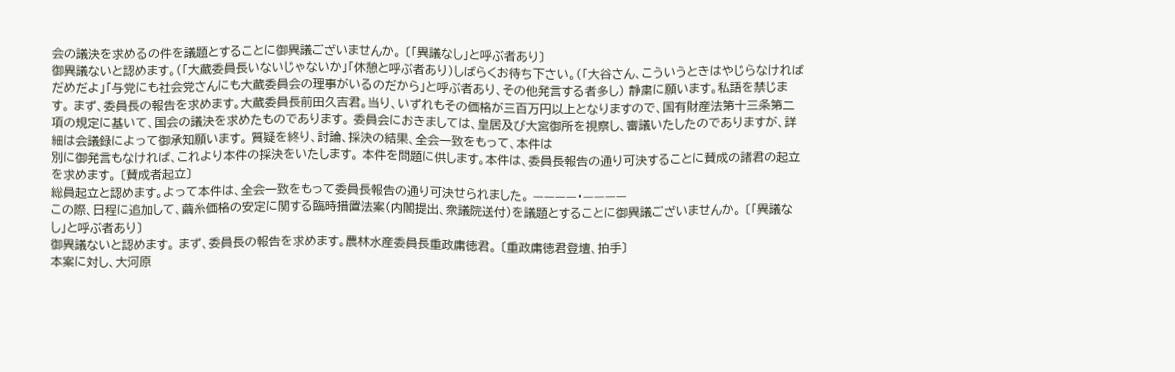会の議決を求めるの件を議題とすることに御異議ございませんか。 〔「異議なし」と呼ぶ者あり〕
御異議ないと認めます。(「大蔵委員長いないじゃないか」「休憩と呼ぶ者あり)しばらくお待ち下さい。(「大谷さん、こういうときはやじらなければだめだよ」「与党にも社会党さんにも大蔵委員会の理事がいるのだから」と呼ぶ者あり、その他発言する者多し) 静粛に願います。私語を禁じます。 まず、委員長の報告を求めます。大蔵委員長前田久吉君。当り、いずれもその価格が三百万円以上となりますので、国有財産法第十三条第二項の規定に基いて、国会の議決を求めたものであります。 委員会におきましては、皇居及び大宮御所を視察し、審議いたしたのでありますが、詳細は会議録によって御承知願います。 質疑を終り、討論、採決の結果、全会一致をもって、本件は
別に御発言もなければ、これより本件の採決をいたします。 本件を問題に供します。本件は、委員長報告の通り可決することに賛成の諸君の起立を求めます。 〔賛成者起立〕
総員起立と認めます。よって本件は、全会一致をもって委員長報告の通り可決せられました。 ————・————
この際、日程に追加して、繭糸価格の安定に関する臨時措置法案(内閣提出、衆議院送付)を議題とすることに御異議ございませんか。 〔「異議なし」と呼ぶ者あり〕
御異議ないと認めます。 まず、委員長の報告を求めます。農林水産委員長重政庸徳君。 〔重政庸徳君登壇、拍手〕
本案に対し、大河原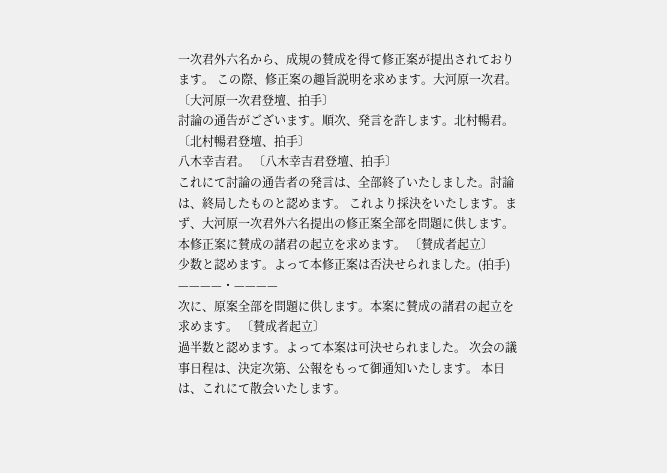一次君外六名から、成規の賛成を得て修正案が提出されております。 この際、修正案の趣旨説明を求めます。大河原一次君。 〔大河原一次君登壇、拍手〕
討論の通告がございます。順次、発言を許します。北村暢君。 〔北村暢君登壇、拍手〕
八木幸吉君。 〔八木幸吉君登壇、拍手〕
これにて討論の通告者の発言は、全部終了いたしました。討論は、終局したものと認めます。 これより採決をいたします。まず、大河原一次君外六名提出の修正案全部を問題に供します。本修正案に賛成の諸君の起立を求めます。 〔賛成者起立〕
少数と認めます。よって本修正案は否決せられました。(拍手) ————・————
次に、原案全部を問題に供します。本案に賛成の諸君の起立を求めます。 〔賛成者起立〕
過半数と認めます。よって本案は可決せられました。 次会の議事日程は、決定次第、公報をもって御通知いたします。 本日は、これにて散会いたします。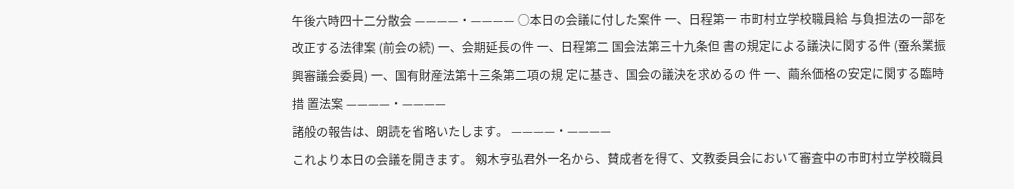午後六時四十二分散会 ————・———— ○本日の会議に付した案件 一、日程第一 市町村立学校職員給 与負担法の一部を改正する法律案 (前会の続) 一、会期延長の件 一、日程第二 国会法第三十九条但 書の規定による議決に関する件 (蚕糸業振興審議会委員) 一、国有財産法第十三条第二項の規 定に基き、国会の議決を求めるの 件 一、繭糸価格の安定に関する臨時措 置法案 ————・————
諸般の報告は、朗読を省略いたします。 ————・————
これより本日の会議を開きます。 剱木亨弘君外一名から、賛成者を得て、文教委員会において審査中の市町村立学校職員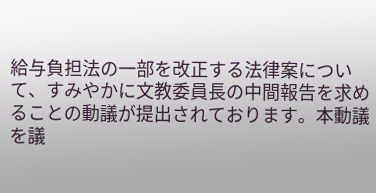給与負担法の一部を改正する法律案について、すみやかに文教委員長の中間報告を求めることの動議が提出されております。本動議を議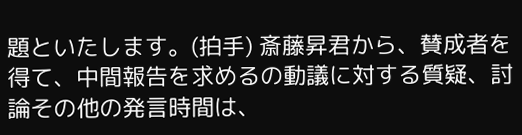題といたします。(拍手) 斎藤昇君から、賛成者を得て、中間報告を求めるの動議に対する質疑、討論その他の発言時間は、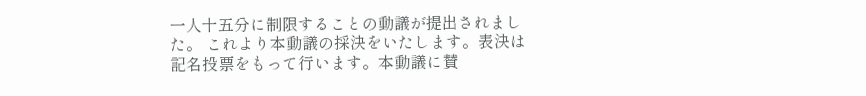一人十五分に制限することの動議が提出されました。 これより本動議の採決をいたします。表決は記名投票をもって行います。本動議に賛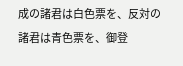成の諸君は白色票を、反対の諸君は青色票を、御登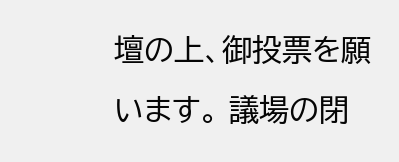壇の上、御投票を願います。 議場の閉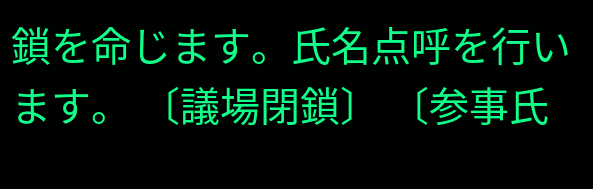鎖を命じます。氏名点呼を行います。 〔議場閉鎖〕 〔参事氏